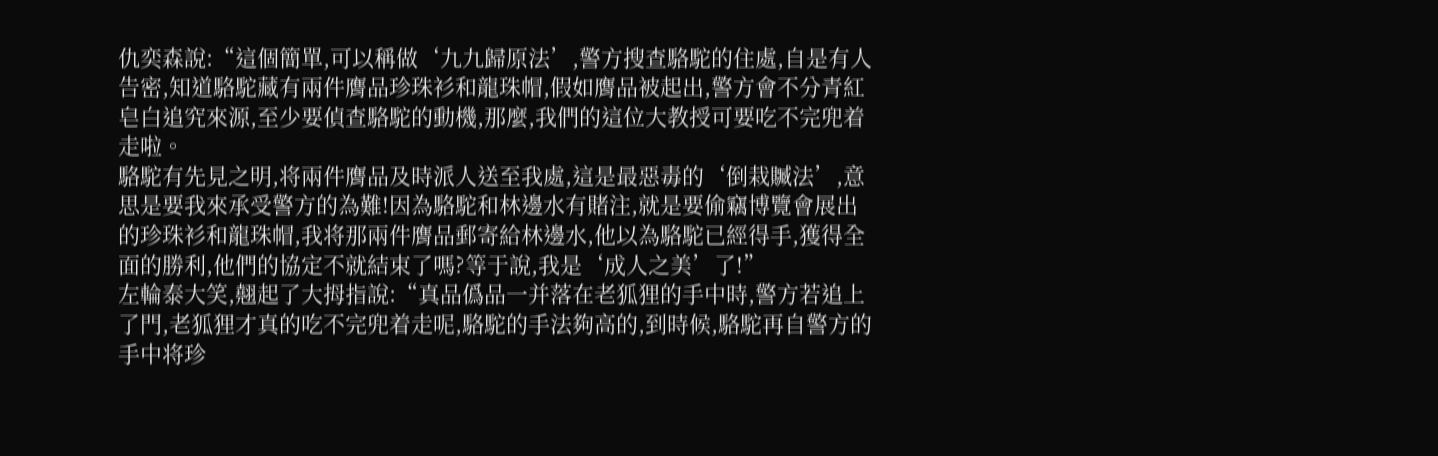仇奕森說:“這個簡單,可以稱做‘九九歸原法’,警方搜查駱駝的住處,自是有人告密,知道駱駝藏有兩件膺品珍珠衫和龍珠帽,假如膺品被起出,警方會不分青紅皂白追究來源,至少要偵查駱駝的動機,那麼,我們的這位大教授可要吃不完兜着走啦。
駱駝有先見之明,将兩件膺品及時派人送至我處,這是最惡毒的‘倒栽贓法’,意思是要我來承受警方的為難!因為駱駝和林邊水有賭注,就是要偷竊博覽會展出的珍珠衫和龍珠帽,我将那兩件膺品郵寄給林邊水,他以為駱駝已經得手,獲得全面的勝利,他們的協定不就結束了嗎?等于說,我是‘成人之美’了!”
左輪泰大笑,翹起了大拇指說:“真品僞品一并落在老狐狸的手中時,警方若追上了門,老狐狸才真的吃不完兜着走呢,駱駝的手法夠高的,到時候,駱駝再自警方的手中将珍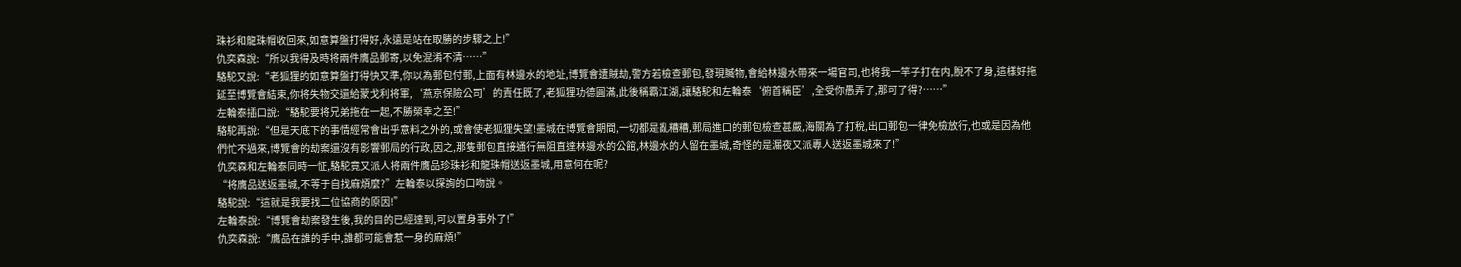珠衫和龍珠帽收回來,如意算盤打得好,永遠是站在取勝的步驟之上!”
仇奕森說:“所以我得及時将兩件膺品郵寄,以免混淆不清……”
駱駝又說:“老狐狸的如意算盤打得快又準,你以為郵包付郵,上面有林邊水的地址,博覽會遭賊劫,警方若檢查郵包,發現贓物,會給林邊水帶來一場官司,也将我一竿子打在内,脫不了身,這樣好拖延至博覽會結束,你将失物交還給蒙戈利将軍,‘燕京保險公司’的責任既了,老狐狸功德圓滿,此後稱霸江湖,讓駱駝和左輪泰‘俯首稱臣’,全受你愚弄了,那可了得?……”
左輪泰插口說:“駱駝要将兄弟拖在一起,不勝榮幸之至!”
駱駝再說:“但是天底下的事情經常會出乎意料之外的,或會使老狐狸失望!墨城在博覽會期間,一切都是亂糟糟,郵局進口的郵包檢查甚嚴,海關為了打稅,出口郵包一律免檢放行,也或是因為他們忙不過來,博覽會的劫案還沒有影響郵局的行政,因之,那隻郵包直接通行無阻直達林邊水的公館,林邊水的人留在墨城,奇怪的是漏夜又派專人送返墨城來了!”
仇奕森和左輪泰同時一怔,駱駝竟又派人将兩件膺品珍珠衫和龍珠帽送返墨城,用意何在呢?
“将膺品送返墨城,不等于自找麻煩麼?”左輪泰以探詢的口吻說。
駱駝說:“這就是我要找二位協商的原因!”
左輪泰說:“博覽會劫案發生後,我的目的已經達到,可以置身事外了!”
仇奕森說:“膺品在誰的手中,誰都可能會惹一身的麻煩!”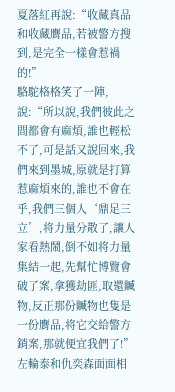夏落紅再說:“收藏真品和收藏膺品,若被警方搜到,是完全一樣會惹禍的!”
駱駝格格笑了一陣,說:“所以說,我們彼此之間都會有麻煩,誰也輕松不了,可是話又說回來,我們來到墨城,原就是打算惹麻煩來的,誰也不會在乎,我們三個人‘鼎足三立’,将力量分散了,讓人家看熱鬧,倒不如将力量集結一起,先幫忙博覽會破了案,拿獲劫匪,取還贓物,反正那份贓物也隻是一份膺品,将它交給警方銷案,那就便宜我們了!”
左輪泰和仇奕森面面相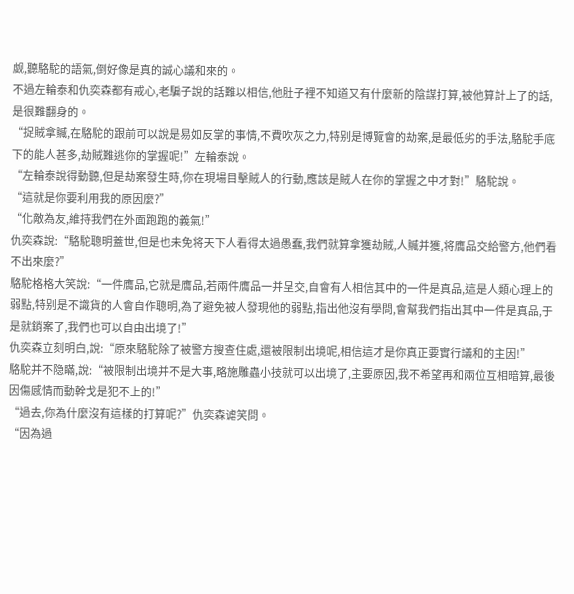觑,聽駱駝的語氣,倒好像是真的誠心議和來的。
不過左輪泰和仇奕森都有戒心,老騙子說的話難以相信,他肚子裡不知道又有什麼新的陰謀打算,被他算計上了的話,是很難翻身的。
“捉賊拿贓,在駱駝的跟前可以說是易如反掌的事情,不費吹灰之力,特别是博覽會的劫案,是最低劣的手法,駱駝手底下的能人甚多,劫賊難逃你的掌握呢!”左輪泰說。
“左輪泰說得動聽,但是劫案發生時,你在現場目擊賊人的行動,應該是賊人在你的掌握之中才對!”駱駝說。
“這就是你要利用我的原因麼?”
“化敵為友,維持我們在外面跑跑的義氣!”
仇奕森說:“駱駝聰明蓋世,但是也未免将天下人看得太過愚蠢,我們就算拿獲劫賊,人贓并獲,将膺品交給警方,他們看不出來麼?”
駱駝格格大笑說:“一件膺品,它就是膺品,若兩件膺品一并呈交,自會有人相信其中的一件是真品,這是人類心理上的弱點,特别是不識貨的人會自作聰明,為了避免被人發現他的弱點,指出他沒有學問,會幫我們指出其中一件是真品,于是就銷案了,我們也可以自由出境了!”
仇奕森立刻明白,說:“原來駱駝除了被警方搜查住處,還被限制出境呢,相信這才是你真正要實行議和的主因!”
駱駝并不隐瞞,說:“被限制出境并不是大事,略施雕蟲小技就可以出境了,主要原因,我不希望再和兩位互相暗算,最後因傷感情而動幹戈是犯不上的!”
“過去,你為什麼沒有這樣的打算呢?”仇奕森谑笑問。
“因為過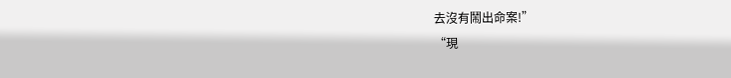去沒有鬧出命案!”
“現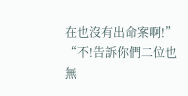在也沒有出命案啊!”
“不!告訴你們二位也無